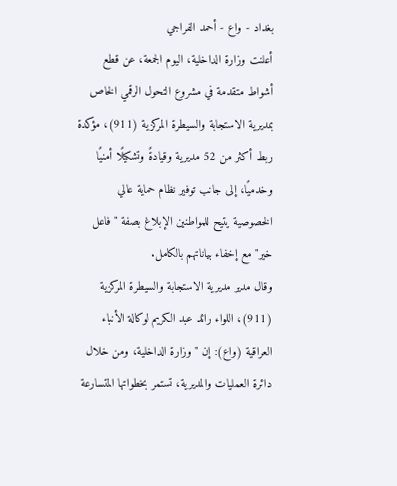بغداد - واع - أحمد الفراجي
أعلنت وزارة الداخلية، اليوم الجمعة، عن قطع أشواط متقدمة في مشروع التحول الرقمي الخاص بمديرية الاستجابة والسيطرة المركزية (911)، مؤكدة ربط أكثر من 52 مديرية وقيادةً وتشكيلًا أمنيًا وخدميًا، إلى جانب توفير نظام حماية عالي الخصوصية يتيح للمواطنين الإبلاغ بصفة "فاعل خير" مع إخفاء بياناتهم بالكامل.
وقال مدير مديرية الاستجابة والسيطرة المركزية (911)، اللواء رائد عبد الكريم لوكالة الأنباء العراقية (واع): إن "وزارة الداخلية، ومن خلال دائرة العمليات والمديرية، تستمر بخطواتها المتسارعة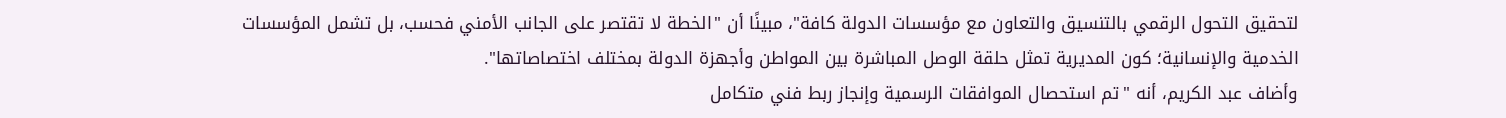لتحقيق التحول الرقمي بالتنسيق والتعاون مع مؤسسات الدولة كافة"، مبينًا أن "الخطة لا تقتصر على الجانب الأمني فحسب، بل تشمل المؤسسات الخدمية والإنسانية؛ كون المديرية تمثل حلقة الوصل المباشرة بين المواطن وأجهزة الدولة بمختلف اختصاصاتها".
وأضاف عبد الكريم، أنه "تم استحصال الموافقات الرسمية وإنجاز ربط فني متكامل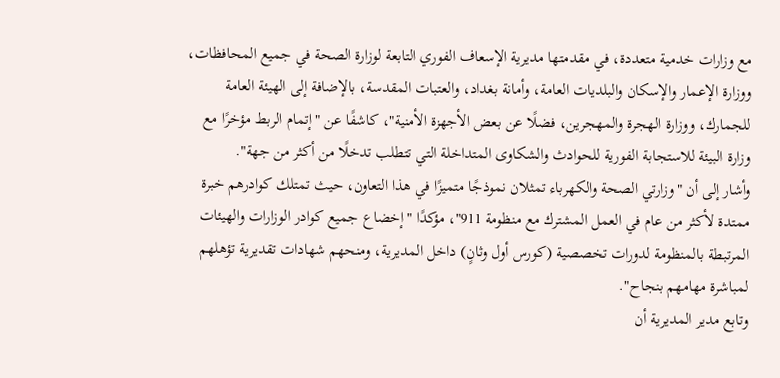مع وزارات خدمية متعددة، في مقدمتها مديرية الإسعاف الفوري التابعة لوزارة الصحة في جميع المحافظات، ووزارة الإعمار والإسكان والبلديات العامة، وأمانة بغداد، والعتبات المقدسة، بالإضافة إلى الهيئة العامة للجمارك، ووزارة الهجرة والمهجرين، فضلًا عن بعض الأجهزة الأمنية"، كاشفًا عن "إتمام الربط مؤخرًا مع وزارة البيئة للاستجابة الفورية للحوادث والشكاوى المتداخلة التي تتطلب تدخلًا من أكثر من جهة".
وأشار إلى أن "وزارتي الصحة والكهرباء تمثلان نموذجًا متميزًا في هذا التعاون، حيث تمتلك كوادرهم خبرة ممتدة لأكثر من عام في العمل المشترك مع منظومة 911"، مؤكدًا "إخضاع جميع كوادر الوزارات والهيئات المرتبطة بالمنظومة لدورات تخصصية (كورس أول وثانٍ) داخل المديرية، ومنحهم شهادات تقديرية تؤهلهم لمباشرة مهامهم بنجاح".
وتابع مدير المديرية أن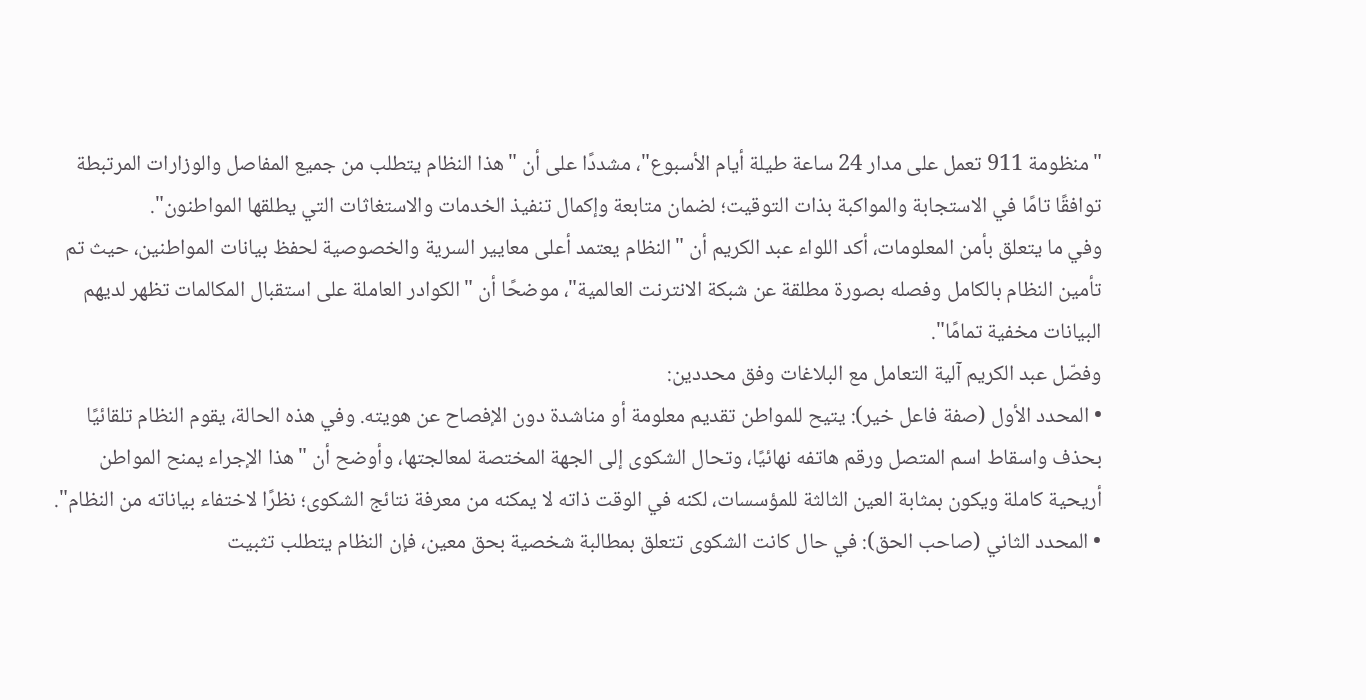"منظومة 911 تعمل على مدار 24 ساعة طيلة أيام الأسبوع"، مشددًا على أن "هذا النظام يتطلب من جميع المفاصل والوزارات المرتبطة توافقًا تامًا في الاستجابة والمواكبة بذات التوقيت؛ لضمان متابعة وإكمال تنفيذ الخدمات والاستغاثات التي يطلقها المواطنون".
وفي ما يتعلق بأمن المعلومات، أكد اللواء عبد الكريم أن "النظام يعتمد أعلى معايير السرية والخصوصية لحفظ بيانات المواطنين، حيث تم تأمين النظام بالكامل وفصله بصورة مطلقة عن شبكة الانترنت العالمية"، موضحًا أن "الكوادر العاملة على استقبال المكالمات تظهر لديهم البيانات مخفية تمامًا".
وفصّل عبد الكريم آلية التعامل مع البلاغات وفق محددين:
• المحدد الأول (صفة فاعل خير): يتيح للمواطن تقديم معلومة أو مناشدة دون الإفصاح عن هويته. وفي هذه الحالة، يقوم النظام تلقائيًا بحذف واسقاط اسم المتصل ورقم هاتفه نهائيًا، وتحال الشكوى إلى الجهة المختصة لمعالجتها، وأوضح أن "هذا الإجراء يمنح المواطن أريحية كاملة ويكون بمثابة العين الثالثة للمؤسسات، لكنه في الوقت ذاته لا يمكنه من معرفة نتائج الشكوى؛ نظرًا لاختفاء بياناته من النظام".
• المحدد الثاني (صاحب الحق): في حال كانت الشكوى تتعلق بمطالبة شخصية بحق معين، فإن النظام يتطلب تثبيت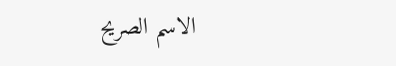الاسم الصريح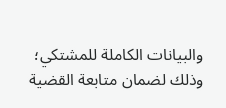والبيانات الكاملة للمشتكي؛ وذلك لضمان متابعة القضية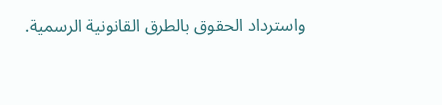واسترداد الحقوق بالطرق القانونية الرسمية.